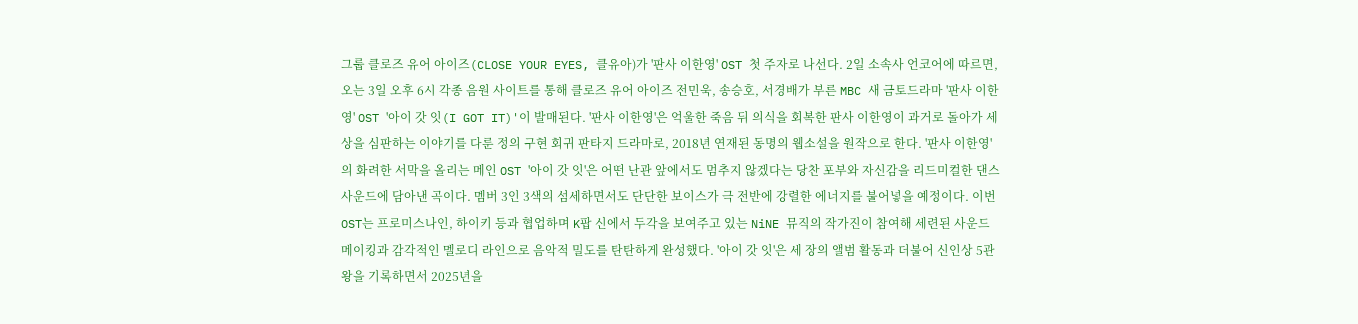그룹 클로즈 유어 아이즈(CLOSE YOUR EYES, 클유아)가 '판사 이한영' OST 첫 주자로 나선다. 2일 소속사 언코어에 따르면, 오는 3일 오후 6시 각종 음원 사이트를 통해 클로즈 유어 아이즈 전민욱, 송승호, 서경배가 부른 MBC 새 금토드라마 '판사 이한영' OST '아이 갓 잇(I GOT IT)'이 발매된다. '판사 이한영'은 억울한 죽음 뒤 의식을 회복한 판사 이한영이 과거로 돌아가 세상을 심판하는 이야기를 다룬 정의 구현 회귀 판타지 드라마로, 2018년 연재된 동명의 웹소설을 원작으로 한다. '판사 이한영'의 화려한 서막을 올리는 메인 OST '아이 갓 잇'은 어떤 난관 앞에서도 멈추지 않겠다는 당찬 포부와 자신감을 리드미컬한 댄스 사운드에 담아낸 곡이다. 멤버 3인 3색의 섬세하면서도 단단한 보이스가 극 전반에 강렬한 에너지를 불어넣을 예정이다. 이번 OST는 프로미스나인, 하이키 등과 협업하며 K팝 신에서 두각을 보여주고 있는 NiNE 뮤직의 작가진이 참여해 세련된 사운드 메이킹과 감각적인 멜로디 라인으로 음악적 밀도를 탄탄하게 완성했다. '아이 갓 잇'은 세 장의 앨범 활동과 더불어 신인상 5관왕을 기록하면서 2025년을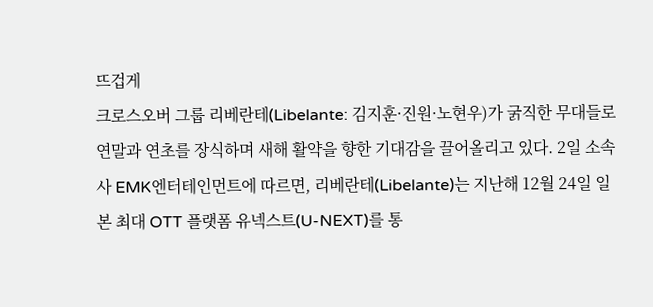뜨겁게
크로스오버 그룹 리베란테(Libelante: 김지훈·진원·노현우)가 굵직한 무대들로 연말과 연초를 장식하며 새해 활약을 향한 기대감을 끌어올리고 있다. 2일 소속사 EMK엔터테인먼트에 따르면, 리베란테(Libelante)는 지난해 12월 24일 일본 최대 OTT 플랫폼 유넥스트(U-NEXT)를 통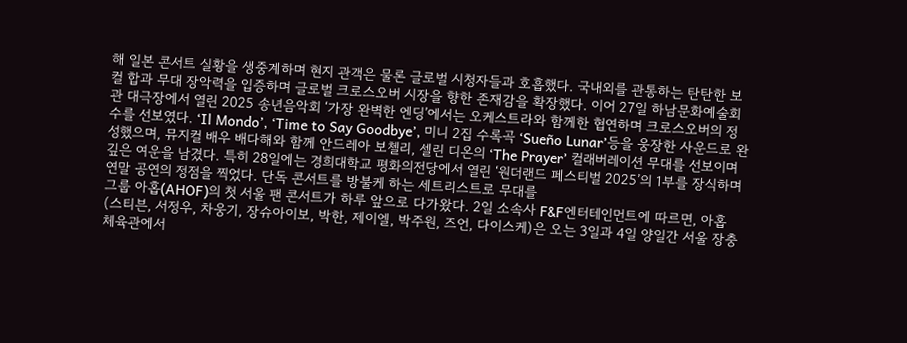해 일본 콘서트 실황을 생중계하며 현지 관객은 물론 글로벌 시청자들과 호흡했다. 국내외를 관통하는 탄탄한 보컬 합과 무대 장악력을 입증하며 글로벌 크로스오버 시장을 향한 존재감을 확장했다. 이어 27일 하남문화예술회관 대극장에서 열린 2025 송년음악회 ‘가장 완벽한 엔딩’에서는 오케스트라와 함께한 협연하며 크로스오버의 정수를 선보였다. ‘Il Mondo’, ‘Time to Say Goodbye’, 미니 2집 수록곡 ‘Sueño Lunar’등을 웅장한 사운드로 완성했으며, 뮤지컬 배우 배다해와 함께 안드레아 보첼리, 셀린 디온의 ‘The Prayer’ 컬래버레이션 무대를 선보이며 깊은 여운을 남겼다. 특히 28일에는 경희대학교 평화의전당에서 열린 ‘원더랜드 페스티벌 2025’의 1부를 장식하며 연말 공연의 정점을 찍었다. 단독 콘서트를 방불케 하는 세트리스트로 무대를
그룹 아홉(AHOF)의 첫 서울 팬 콘서트가 하루 앞으로 다가왔다. 2일 소속사 F&F엔터테인먼트에 따르면, 아홉(스티븐, 서정우, 차웅기, 장슈아이보, 박한, 제이엘, 박주원, 즈언, 다이스케)은 오는 3일과 4일 양일간 서울 장충체육관에서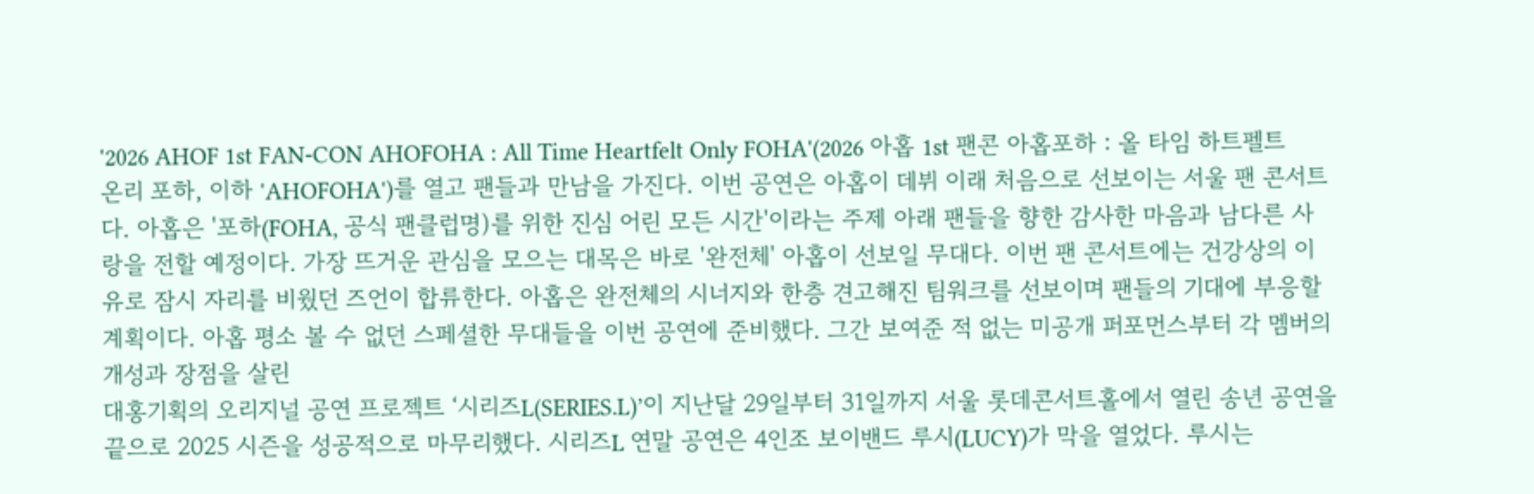'2026 AHOF 1st FAN-CON AHOFOHA : All Time Heartfelt Only FOHA'(2026 아홉 1st 팬콘 아홉포하 : 올 타임 하트펠트 온리 포하, 이하 'AHOFOHA')를 열고 팬들과 만남을 가진다. 이번 공연은 아홉이 데뷔 이래 처음으로 선보이는 서울 팬 콘서트다. 아홉은 '포하(FOHA, 공식 팬클럽명)를 위한 진심 어린 모든 시간'이라는 주제 아래 팬들을 향한 감사한 마음과 남다른 사랑을 전할 예정이다. 가장 뜨거운 관심을 모으는 대목은 바로 '완전체' 아홉이 선보일 무대다. 이번 팬 콘서트에는 건강상의 이유로 잠시 자리를 비웠던 즈언이 합류한다. 아홉은 완전체의 시너지와 한층 견고해진 팀워크를 선보이며 팬들의 기대에 부응할 계획이다. 아홉 평소 볼 수 없던 스페셜한 무대들을 이번 공연에 준비했다. 그간 보여준 적 없는 미공개 퍼포먼스부터 각 멤버의 개성과 장점을 살린
대홍기획의 오리지널 공연 프로젝트 ‘시리즈L(SERIES.L)’이 지난달 29일부터 31일까지 서울 롯데콘서트홀에서 열린 송년 공연을 끝으로 2025 시즌을 성공적으로 마무리했다. 시리즈L 연말 공연은 4인조 보이밴드 루시(LUCY)가 막을 열었다. 루시는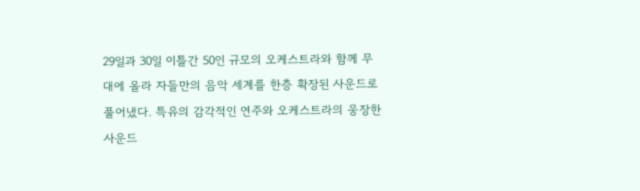29일과 30일 이틀간 50인 규모의 오케스트라와 함께 무대에 올라 자들만의 음악 세계를 한층 확장된 사운드로 풀어냈다. 특유의 감각적인 연주와 오케스트라의 웅장한 사운드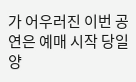가 어우러진 이번 공연은 예매 시작 당일 양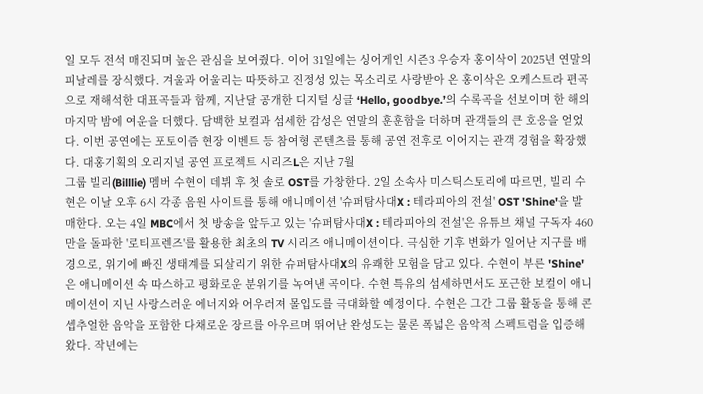일 모두 전석 매진되며 높은 관심을 보여줬다. 이어 31일에는 싱어게인 시즌3 우승자 홍이삭이 2025년 연말의 피날레를 장식했다. 겨울과 어울리는 따뜻하고 진정성 있는 목소리로 사랑받아 온 홍이삭은 오케스트라 편곡으로 재해석한 대표곡들과 함께, 지난달 공개한 디지털 싱글 ‘Hello, goodbye.’의 수록곡을 선보이며 한 해의 마지막 밤에 여운을 더했다. 담백한 보컬과 섬세한 감성은 연말의 훈훈함을 더하며 관객들의 큰 호응을 얻었다. 이번 공연에는 포토이즘 현장 이벤트 등 참여형 콘텐츠를 통해 공연 전후로 이어지는 관객 경험을 확장했다. 대홍기획의 오리지널 공연 프로젝트 시리즈L은 지난 7월
그룹 빌리(Billlie) 멤버 수현이 데뷔 후 첫 솔로 OST를 가창한다. 2일 소속사 미스틱스토리에 따르면, 빌리 수현은 이날 오후 6시 각종 음원 사이트를 통해 애니메이션 '슈퍼탐사대X : 테라피아의 전설' OST 'Shine'을 발매한다. 오는 4일 MBC에서 첫 방송을 앞두고 있는 '슈퍼탐사대X : 테라피아의 전설'은 유튜브 채널 구독자 460만을 돌파한 '로티프렌즈'를 활용한 최초의 TV 시리즈 애니메이션이다. 극심한 기후 변화가 일어난 지구를 배경으로, 위기에 빠진 생태계를 되살리기 위한 슈퍼탐사대X의 유쾌한 모험을 담고 있다. 수현이 부른 'Shine'은 애니메이션 속 따스하고 평화로운 분위기를 녹여낸 곡이다. 수현 특유의 섬세하면서도 포근한 보컬이 애니메이션이 지닌 사랑스러운 에너지와 어우러져 몰입도를 극대화할 예정이다. 수현은 그간 그룹 활동을 통해 콘셉추얼한 음악을 포함한 다채로운 장르를 아우르며 뛰어난 완성도는 물론 폭넓은 음악적 스펙트럼을 입증해 왔다. 작년에는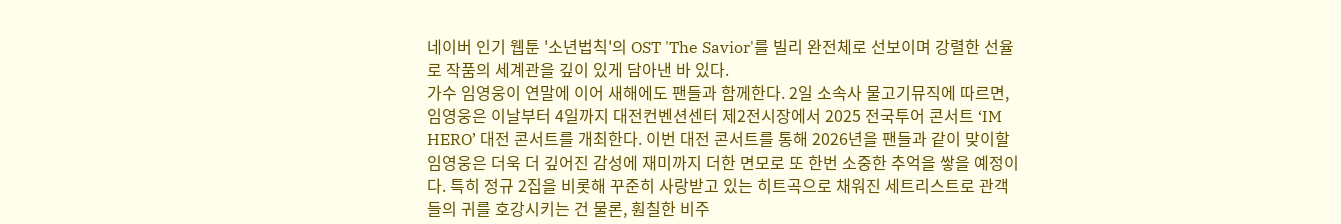네이버 인기 웹툰 '소년법칙'의 OST 'The Savior'를 빌리 완전체로 선보이며 강렬한 선율로 작품의 세계관을 깊이 있게 담아낸 바 있다.
가수 임영웅이 연말에 이어 새해에도 팬들과 함께한다. 2일 소속사 물고기뮤직에 따르면, 임영웅은 이날부터 4일까지 대전컨벤션센터 제2전시장에서 2025 전국투어 콘서트 ‘IM HERO’ 대전 콘서트를 개최한다. 이번 대전 콘서트를 통해 2026년을 팬들과 같이 맞이할 임영웅은 더욱 더 깊어진 감성에 재미까지 더한 면모로 또 한번 소중한 추억을 쌓을 예정이다. 특히 정규 2집을 비롯해 꾸준히 사랑받고 있는 히트곡으로 채워진 세트리스트로 관객들의 귀를 호강시키는 건 물론, 훤칠한 비주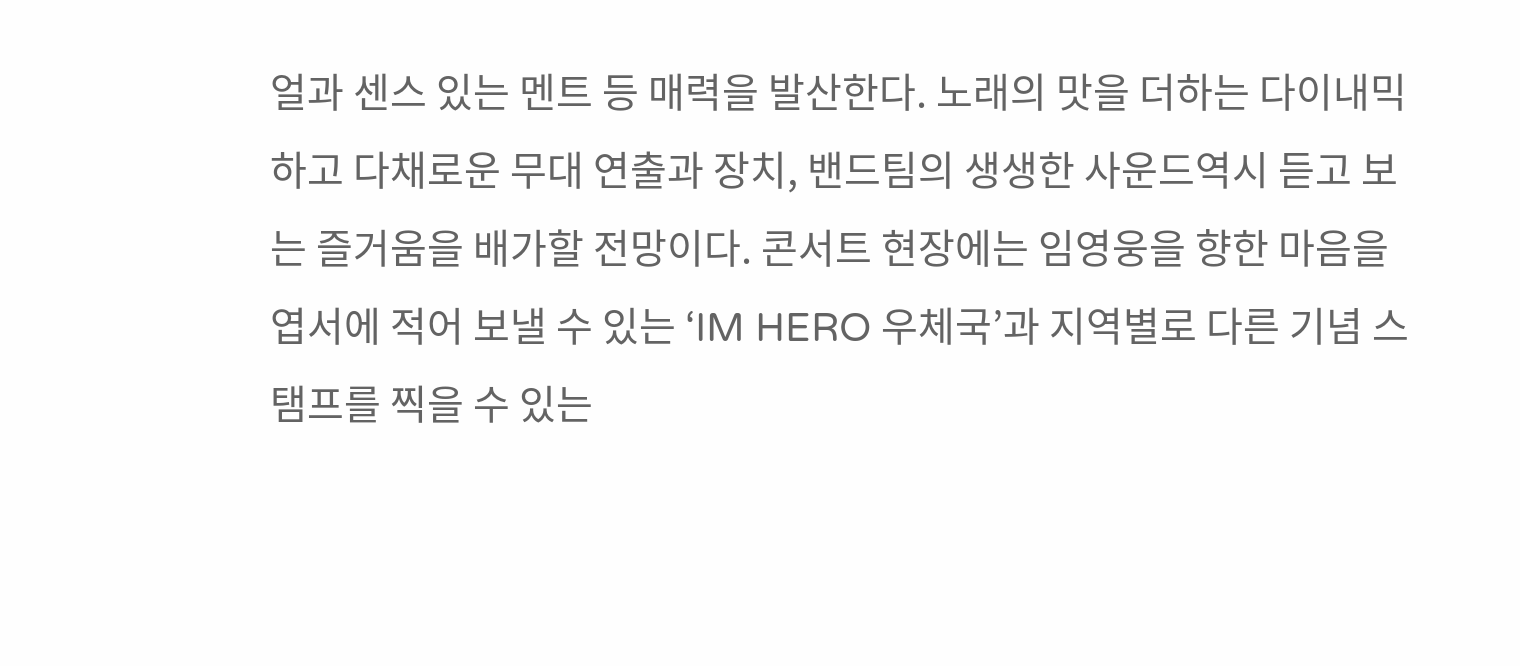얼과 센스 있는 멘트 등 매력을 발산한다. 노래의 맛을 더하는 다이내믹하고 다채로운 무대 연출과 장치, 밴드팀의 생생한 사운드역시 듣고 보는 즐거움을 배가할 전망이다. 콘서트 현장에는 임영웅을 향한 마음을 엽서에 적어 보낼 수 있는 ‘IM HERO 우체국’과 지역별로 다른 기념 스탬프를 찍을 수 있는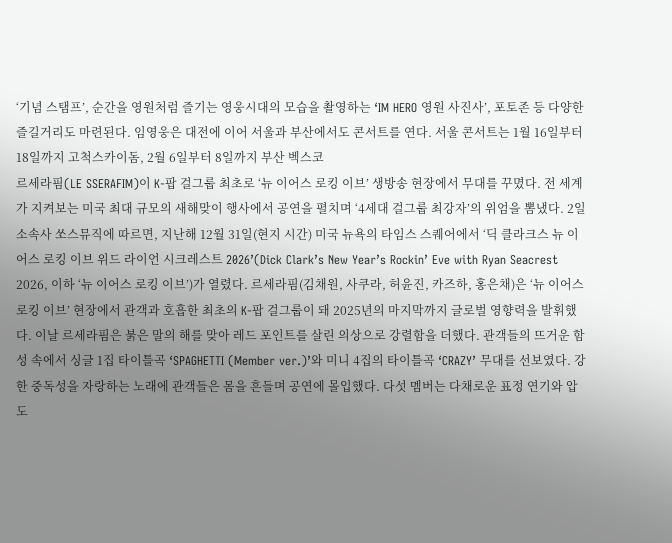‘기념 스탬프’, 순간을 영원처럼 즐기는 영웅시대의 모습을 촬영하는 ‘IM HERO 영원 사진사’, 포토존 등 다양한 즐길거리도 마련된다. 임영웅은 대전에 이어 서울과 부산에서도 콘서트를 연다. 서울 콘서트는 1월 16일부터 18일까지 고척스카이돔, 2월 6일부터 8일까지 부산 벡스코
르세라핌(LE SSERAFIM)이 K-팝 걸그룹 최초로 ‘뉴 이어스 로킹 이브’ 생방송 현장에서 무대를 꾸몄다. 전 세계가 지켜보는 미국 최대 규모의 새해맞이 행사에서 공연을 펼치며 ‘4세대 걸그룹 최강자’의 위엄을 뽐냈다. 2일 소속사 쏘스뮤직에 따르면, 지난해 12월 31일(현지 시간) 미국 뉴욕의 타임스 스퀘어에서 ‘딕 클라크스 뉴 이어스 로킹 이브 위드 라이언 시크레스트 2026’(Dick Clark’s New Year’s Rockin’ Eve with Ryan Seacrest 2026, 이하 ‘뉴 이어스 로킹 이브’)가 열렸다. 르세라핌(김채원, 사쿠라, 허윤진, 카즈하, 홍은채)은 ‘뉴 이어스 로킹 이브’ 현장에서 관객과 호흡한 최초의 K-팝 걸그룹이 돼 2025년의 마지막까지 글로벌 영향력을 발휘했다. 이날 르세라핌은 붉은 말의 해를 맞아 레드 포인트를 살린 의상으로 강렬함을 더했다. 관객들의 뜨거운 함성 속에서 싱글 1집 타이틀곡 ‘SPAGHETTI (Member ver.)’와 미니 4집의 타이틀곡 ‘CRAZY’ 무대를 선보였다. 강한 중독성을 자랑하는 노래에 관객들은 몸을 흔들며 공연에 몰입했다. 다섯 멤버는 다채로운 표정 연기와 압도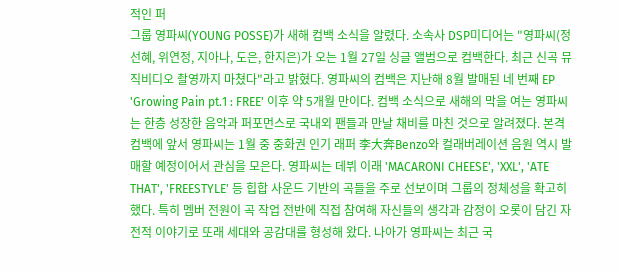적인 퍼
그룹 영파씨(YOUNG POSSE)가 새해 컴백 소식을 알렸다. 소속사 DSP미디어는 "영파씨(정선혜, 위연정, 지아나, 도은, 한지은)가 오는 1월 27일 싱글 앨범으로 컴백한다. 최근 신곡 뮤직비디오 촬영까지 마쳤다"라고 밝혔다. 영파씨의 컴백은 지난해 8월 발매된 네 번째 EP 'Growing Pain pt.1 : FREE' 이후 약 5개월 만이다. 컴백 소식으로 새해의 막을 여는 영파씨는 한층 성장한 음악과 퍼포먼스로 국내외 팬들과 만날 채비를 마친 것으로 알려졌다. 본격 컴백에 앞서 영파씨는 1월 중 중화권 인기 래퍼 李大奔Benzo와 컬래버레이션 음원 역시 발매할 예정이어서 관심을 모은다. 영파씨는 데뷔 이래 'MACARONI CHEESE', 'XXL', 'ATE THAT', 'FREESTYLE' 등 힙합 사운드 기반의 곡들을 주로 선보이며 그룹의 정체성을 확고히 했다. 특히 멤버 전원이 곡 작업 전반에 직접 참여해 자신들의 생각과 감정이 오롯이 담긴 자전적 이야기로 또래 세대와 공감대를 형성해 왔다. 나아가 영파씨는 최근 국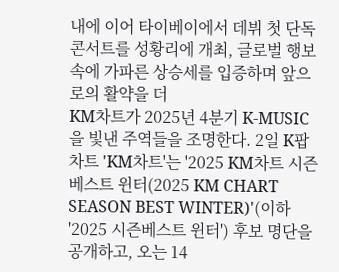내에 이어 타이베이에서 데뷔 첫 단독 콘서트를 성황리에 개최, 글로벌 행보 속에 가파른 상승세를 입증하며 앞으로의 활약을 더
KM차트가 2025년 4분기 K-MUSIC을 빛낸 주역들을 조명한다. 2일 K팝 차트 'KM차트'는 '2025 KM차트 시즌베스트 윈터(2025 KM CHART SEASON BEST WINTER)'(이하 '2025 시즌베스트 윈터') 후보 명단을 공개하고, 오는 14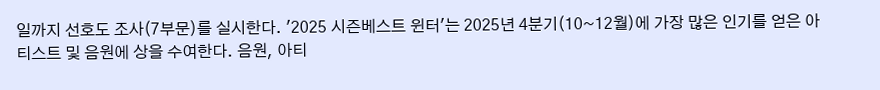일까지 선호도 조사(7부문)를 실시한다. '2025 시즌베스트 윈터'는 2025년 4분기(10~12월)에 가장 많은 인기를 얻은 아티스트 및 음원에 상을 수여한다. 음원, 아티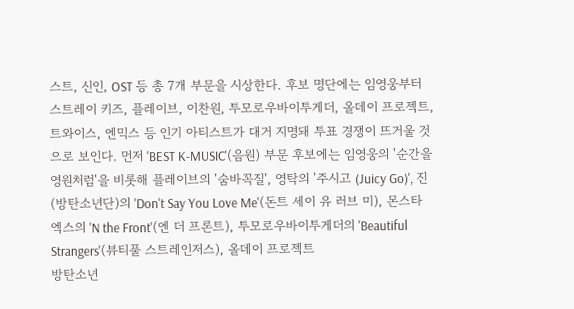스트, 신인, OST 등 총 7개 부문을 시상한다. 후보 명단에는 임영웅부터 스트레이 키즈, 플레이브, 이찬원, 투모로우바이투게더, 올데이 프로젝트, 트와이스, 엔믹스 등 인기 아티스트가 대거 지명돼 투표 경쟁이 뜨거울 것으로 보인다. 먼저 'BEST K-MUSIC'(음원) 부문 후보에는 임영웅의 '순간을 영원처럼'을 비롯해 플레이브의 '숨바꼭질', 영탁의 '주시고 (Juicy Go)', 진(방탄소년단)의 'Don't Say You Love Me'(돈트 세이 유 러브 미), 몬스타엑스의 'N the Front'(엔 더 프론트), 투모로우바이투게더의 'Beautiful Strangers'(뷰티풀 스트레인저스), 올데이 프로젝트
방탄소년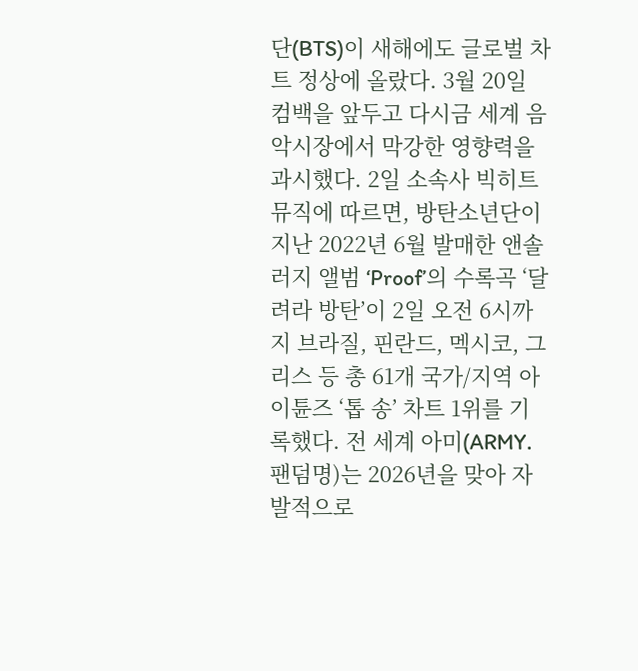단(BTS)이 새해에도 글로벌 차트 정상에 올랐다. 3월 20일 컴백을 앞두고 다시금 세계 음악시장에서 막강한 영향력을 과시했다. 2일 소속사 빅히트 뮤직에 따르면, 방탄소년단이 지난 2022년 6월 발매한 앤솔러지 앨범 ‘Proof’의 수록곡 ‘달려라 방탄’이 2일 오전 6시까지 브라질, 핀란드, 멕시코, 그리스 등 총 61개 국가/지역 아이튠즈 ‘톱 송’ 차트 1위를 기록했다. 전 세계 아미(ARMY.팬덤명)는 2026년을 맞아 자발적으로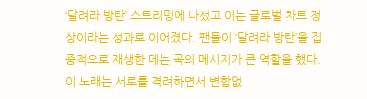‘달려라 방탄’ 스트리밍에 나섰고 이는 글로벌 차트 정상이라는 성과로 이어졌다. 팬들이 ‘달려라 방탄’을 집중적으로 재생한 데는 곡의 메시지가 큰 역할을 했다. 이 노래는 서로를 격려하면서 변함없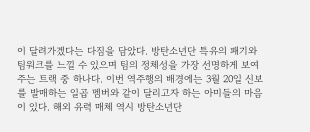이 달려가겠다는 다짐을 담았다. 방탄소년단 특유의 패기와 팀워크를 느낄 수 있으며 팀의 정체성을 가장 선명하게 보여주는 트랙 중 하나다. 이번 역주행의 배경에는 3월 20일 신보를 발매하는 일곱 멤버와 같이 달리고자 하는 아미들의 마음이 있다. 해외 유력 매체 역시 방탄소년단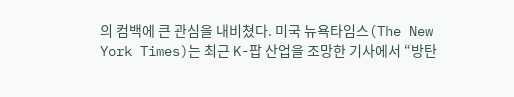의 컴백에 큰 관심을 내비쳤다. 미국 뉴욕타임스(The New York Times)는 최근 K-팝 산업을 조망한 기사에서 “방탄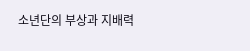소년단의 부상과 지배력